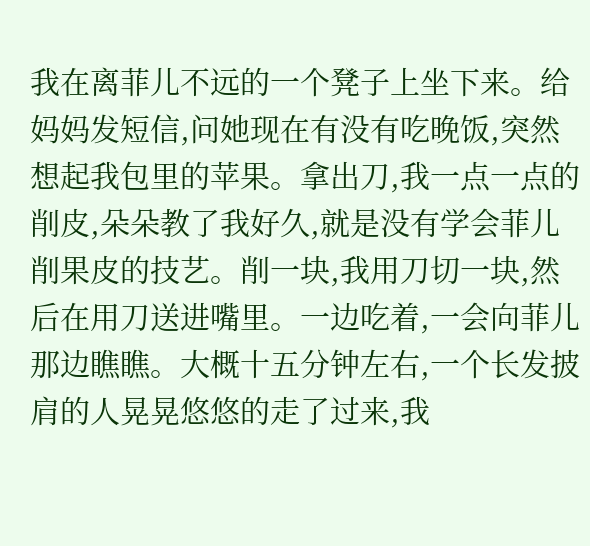我在离菲儿不远的一个凳子上坐下来。给妈妈发短信,问她现在有没有吃晚饭,突然想起我包里的苹果。拿出刀,我一点一点的削皮,朵朵教了我好久,就是没有学会菲儿削果皮的技艺。削一块,我用刀切一块,然后在用刀送进嘴里。一边吃着,一会向菲儿那边瞧瞧。大概十五分钟左右,一个长发披肩的人晃晃悠悠的走了过来,我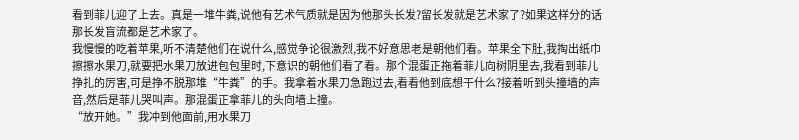看到菲儿迎了上去。真是一堆牛粪,说他有艺术气质就是因为他那头长发?留长发就是艺术家了?如果这样分的话那长发盲流都是艺术家了。
我慢慢的吃着苹果,听不清楚他们在说什么,感觉争论很激烈,我不好意思老是朝他们看。苹果全下肚,我掏出纸巾擦擦水果刀,就要把水果刀放进包包里时,下意识的朝他们看了看。那个混蛋正拖着菲儿向树阴里去,我看到菲儿挣扎的厉害,可是挣不脱那堆“牛粪”的手。我拿着水果刀急跑过去,看看他到底想干什么?接着听到头撞墙的声音,然后是菲儿哭叫声。那混蛋正拿菲儿的头向墙上撞。
“放开她。”我冲到他面前,用水果刀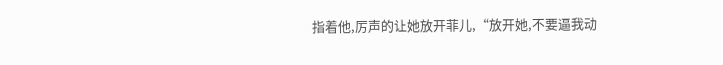指着他,厉声的让她放开菲儿,“放开她,不要逼我动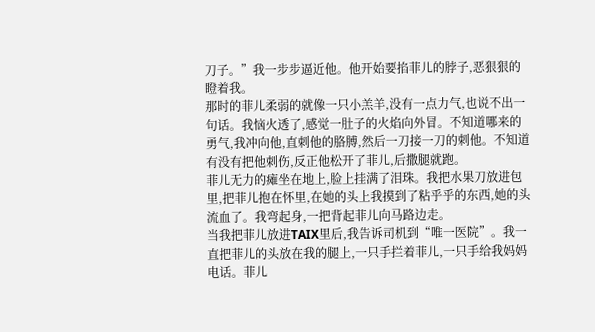刀子。”我一步步逼近他。他开始要掐菲儿的脖子,恶狠狠的瞪着我。
那时的菲儿柔弱的就像一只小羔羊,没有一点力气,也说不出一句话。我恼火透了,感觉一肚子的火焰向外冒。不知道哪来的勇气,我冲向他,直刺他的胳膊,然后一刀接一刀的刺他。不知道有没有把他刺伤,反正他松开了菲儿,后撒腿就跑。
菲儿无力的瘫坐在地上,脸上挂满了泪珠。我把水果刀放进包里,把菲儿抱在怀里,在她的头上我摸到了粘乎乎的东西,她的头流血了。我弯起身,一把背起菲儿向马路边走。
当我把菲儿放进TAIX里后,我告诉司机到“唯一医院”。我一直把菲儿的头放在我的腿上,一只手拦着菲儿,一只手给我妈妈电话。菲儿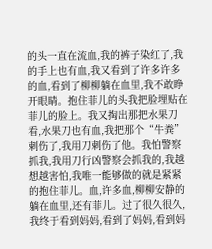的头一直在流血,我的裤子染红了,我的手上也有血,我又看到了许多许多的血,看到了柳柳躺在血里,我不敢睁开眼睛。抱住菲儿的头我把脸埋贴在菲儿的脸上。我又掏出那把水果刀看,水果刀也有血,我把那个“牛粪”刺伤了,我用刀刺伤了他。我怕警察抓我,我用刀行凶警察会抓我的,我越想越害怕,我唯一能够做的就是紧紧的抱住菲儿。血,许多血,柳柳安静的躺在血里,还有菲儿。过了很久很久,我终于看到妈妈,看到了妈妈,看到妈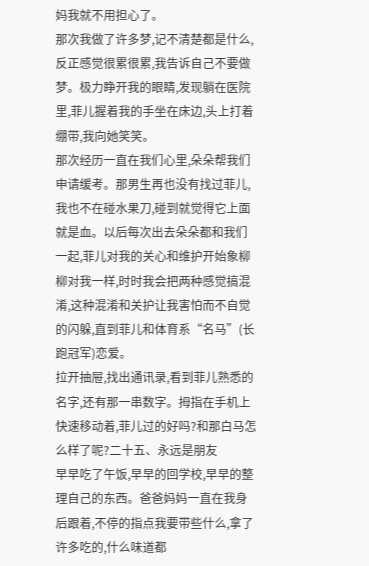妈我就不用担心了。
那次我做了许多梦,记不清楚都是什么,反正感觉很累很累,我告诉自己不要做梦。极力睁开我的眼睛,发现躺在医院里,菲儿握着我的手坐在床边,头上打着绷带,我向她笑笑。
那次经历一直在我们心里,朵朵帮我们申请缓考。那男生再也没有找过菲儿,我也不在碰水果刀,碰到就觉得它上面就是血。以后每次出去朵朵都和我们一起,菲儿对我的关心和维护开始象柳柳对我一样,时时我会把两种感觉搞混淆,这种混淆和关护让我害怕而不自觉的闪躲,直到菲儿和体育系“名马”(长跑冠军)恋爱。
拉开抽屉,找出通讯录,看到菲儿熟悉的名字,还有那一串数字。拇指在手机上快速移动着,菲儿过的好吗?和那白马怎么样了呢?二十五、永远是朋友
早早吃了午饭,早早的回学校,早早的整理自己的东西。爸爸妈妈一直在我身后跟着,不停的指点我要带些什么,拿了许多吃的,什么味道都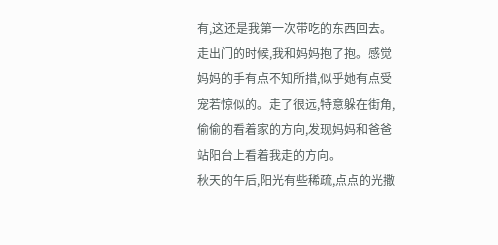有,这还是我第一次带吃的东西回去。
走出门的时候,我和妈妈抱了抱。感觉妈妈的手有点不知所措,似乎她有点受宠若惊似的。走了很远,特意躲在街角,偷偷的看着家的方向,发现妈妈和爸爸站阳台上看着我走的方向。
秋天的午后,阳光有些稀疏,点点的光撒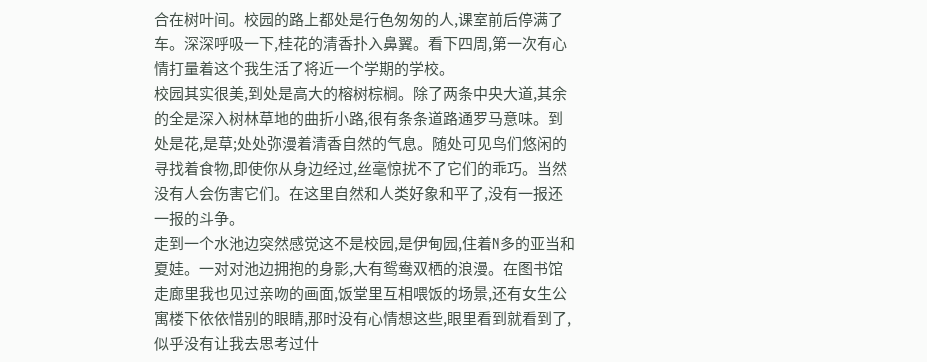合在树叶间。校园的路上都处是行色匆匆的人,课室前后停满了车。深深呼吸一下,桂花的清香扑入鼻翼。看下四周,第一次有心情打量着这个我生活了将近一个学期的学校。
校园其实很美,到处是高大的榕树棕榈。除了两条中央大道,其余的全是深入树林草地的曲折小路,很有条条道路通罗马意味。到处是花,是草;处处弥漫着清香自然的气息。随处可见鸟们悠闲的寻找着食物,即使你从身边经过,丝毫惊扰不了它们的乖巧。当然没有人会伤害它们。在这里自然和人类好象和平了,没有一报还一报的斗争。
走到一个水池边突然感觉这不是校园,是伊甸园,住着N多的亚当和夏娃。一对对池边拥抱的身影,大有鸳鸯双栖的浪漫。在图书馆走廊里我也见过亲吻的画面,饭堂里互相喂饭的场景,还有女生公寓楼下依依惜别的眼睛,那时没有心情想这些,眼里看到就看到了,似乎没有让我去思考过什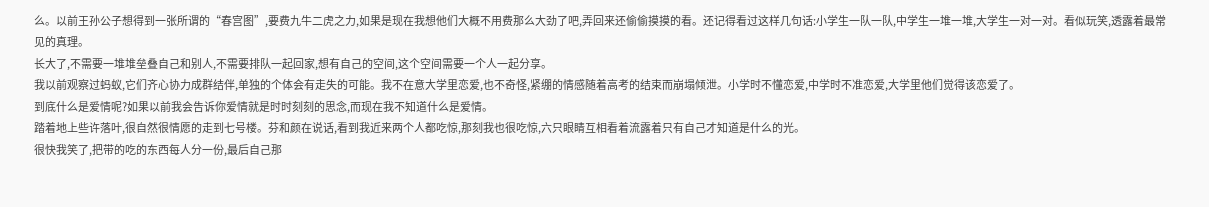么。以前王孙公子想得到一张所谓的“春宫图”,要费九牛二虎之力,如果是现在我想他们大概不用费那么大劲了吧,弄回来还偷偷摸摸的看。还记得看过这样几句话:小学生一队一队,中学生一堆一堆,大学生一对一对。看似玩笑,透露着最常见的真理。
长大了,不需要一堆堆垒叠自己和别人,不需要排队一起回家,想有自己的空间,这个空间需要一个人一起分享。
我以前观察过蚂蚁,它们齐心协力成群结伴,单独的个体会有走失的可能。我不在意大学里恋爱,也不奇怪,紧绷的情感随着高考的结束而崩塌倾泄。小学时不懂恋爱,中学时不准恋爱,大学里他们觉得该恋爱了。
到底什么是爱情呢?如果以前我会告诉你爱情就是时时刻刻的思念,而现在我不知道什么是爱情。
踏着地上些许落叶,很自然很情愿的走到七号楼。芬和颜在说话,看到我近来两个人都吃惊,那刻我也很吃惊,六只眼睛互相看着流露着只有自己才知道是什么的光。
很快我笑了,把带的吃的东西每人分一份,最后自己那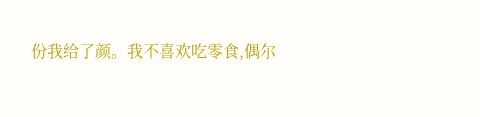份我给了颜。我不喜欢吃零食,偶尔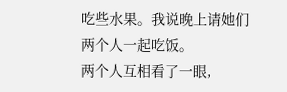吃些水果。我说晚上请她们两个人一起吃饭。
两个人互相看了一眼,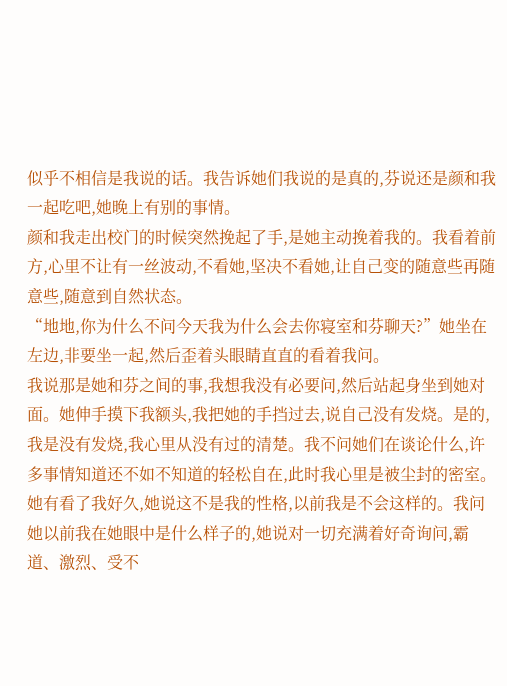似乎不相信是我说的话。我告诉她们我说的是真的,芬说还是颜和我一起吃吧,她晚上有别的事情。
颜和我走出校门的时候突然挽起了手,是她主动挽着我的。我看着前方,心里不让有一丝波动,不看她,坚决不看她,让自己变的随意些再随意些,随意到自然状态。
“地地,你为什么不问今天我为什么会去你寝室和芬聊天?”她坐在左边,非要坐一起,然后歪着头眼睛直直的看着我问。
我说那是她和芬之间的事,我想我没有必要问,然后站起身坐到她对面。她伸手摸下我额头,我把她的手挡过去,说自己没有发烧。是的,我是没有发烧,我心里从没有过的清楚。我不问她们在谈论什么,许多事情知道还不如不知道的轻松自在,此时我心里是被尘封的密室。
她有看了我好久,她说这不是我的性格,以前我是不会这样的。我问她以前我在她眼中是什么样子的,她说对一切充满着好奇询问,霸道、激烈、受不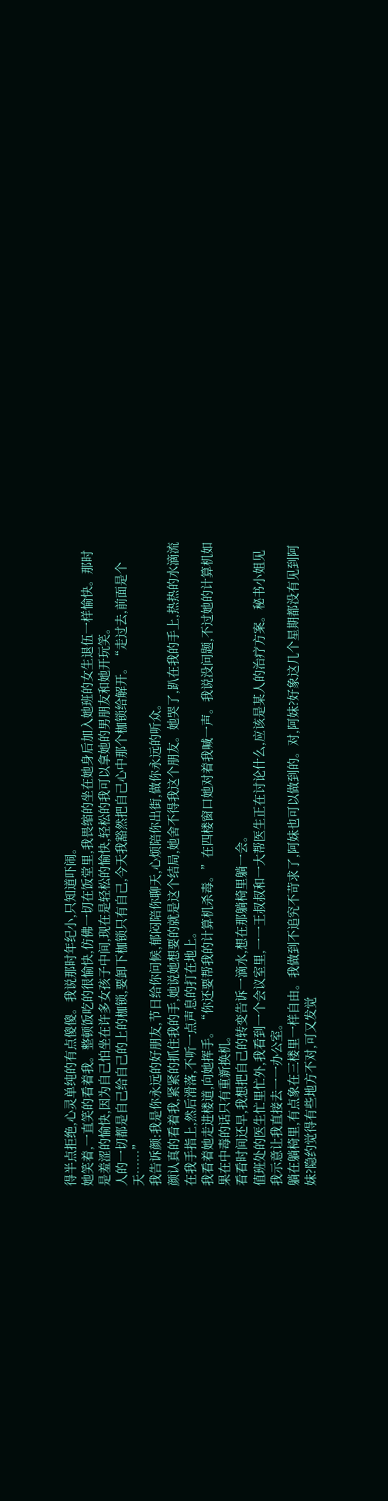得半点拒绝,心灵单纯的有点傻傻。我说那时年纪小,只知道吓闹。
她笑着,一直笑的看着我。整顿饭吃的很愉快,仿佛一切在饭堂里,我畏缩的坐在她身后加入她班的女生退伍一样愉快。那时是羞涩的愉快,因为自己怕坐在许多女孩子中间,现在是轻松的愉快,轻松的我可以拿她的男朋友和她开玩笑。
人的一切都是自己给自己的上的枷锁,要卸下枷锁只有自己,今天我豁然把自己心中那个枷锁给解开。“走过去,前面是个天……”
我告诉颜:我是你永远的好朋友,节日给你问候,郁闷陪你聊天,心烦陪你出街,做你永远的听众。
颜认真的看着我,紧紧的抓住我的手,她说她想要的就是这个结局,她舍不得我这个朋友。她哭了,趴在我的手上,热热的水滴流在我手指上,然后滑落,不听一点声息的打在地上。
我看着她走进楼道,向她挥手。“你还要帮我的计算机杀毒。”在四楼窗口她对着我喊一声。我说没问题,不过她的计算机如果在中毒的话只有重新换机。
看看时间还早,我想把自己的转变告诉一滴水,想在那躺椅里躺一会。
值班处的医生忙里忙外,我看到一个会议室里,一一王叔叔和一大帮医生正在讨论什么,应该是某人的治疗方案。秘书小姐见我示意让我直接去一一办公室。
躺在躺椅里,有点象在三楼里一样自由。我做到不追究不苛求了,阿妹也可以做到的。对,阿妹?好象这几个星期都没有见到阿妹?隐约觉得有些地方不对,可又发觉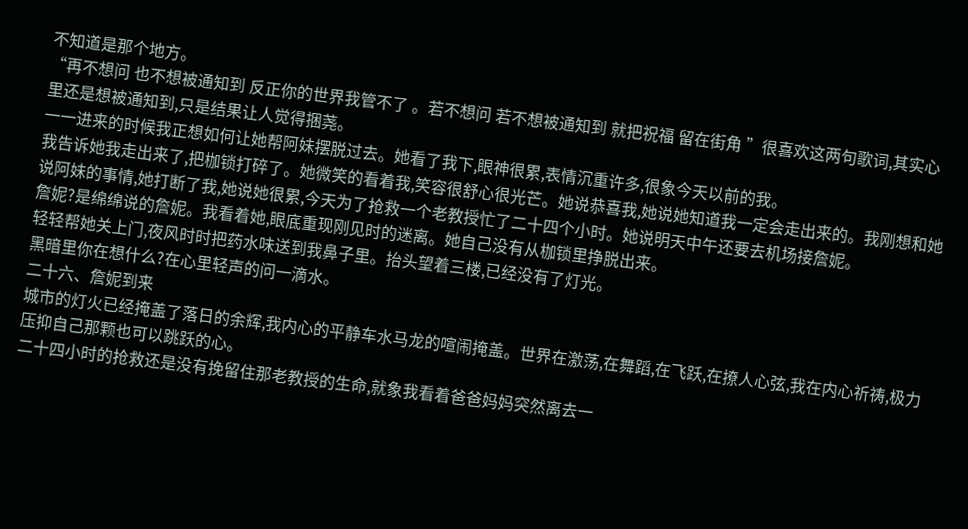不知道是那个地方。
“再不想问 也不想被通知到 反正你的世界我管不了 。若不想问 若不想被通知到 就把祝福 留在街角 ”很喜欢这两句歌词,其实心里还是想被通知到,只是结果让人觉得捆荛。
一一进来的时候我正想如何让她帮阿妹摆脱过去。她看了我下,眼神很累,表情沉重许多,很象今天以前的我。
我告诉她我走出来了,把枷锁打碎了。她微笑的看着我,笑容很舒心很光芒。她说恭喜我,她说她知道我一定会走出来的。我刚想和她说阿妹的事情,她打断了我,她说她很累,今天为了抢救一个老教授忙了二十四个小时。她说明天中午还要去机场接詹妮。
詹妮?是绵绵说的詹妮。我看着她,眼底重现刚见时的迷离。她自己没有从枷锁里挣脱出来。
轻轻帮她关上门,夜风时时把药水味送到我鼻子里。抬头望着三楼,已经没有了灯光。
黑暗里你在想什么?在心里轻声的问一滴水。
二十六、詹妮到来
城市的灯火已经掩盖了落日的余辉,我内心的平静车水马龙的喧闹掩盖。世界在激荡,在舞蹈,在飞跃,在撩人心弦,我在内心祈祷,极力压抑自己那颗也可以跳跃的心。
二十四小时的抢救还是没有挽留住那老教授的生命,就象我看着爸爸妈妈突然离去一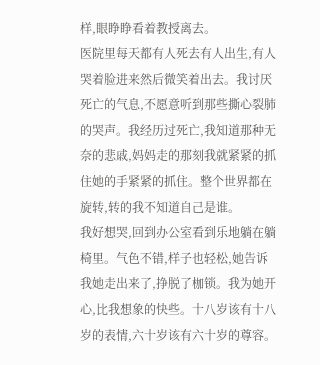样,眼睁睁看着教授离去。
医院里每天都有人死去有人出生,有人哭着脸进来然后微笑着出去。我讨厌死亡的气息,不愿意听到那些撕心裂肺的哭声。我经历过死亡,我知道那种无奈的悲戚,妈妈走的那刻我就紧紧的抓住她的手紧紧的抓住。整个世界都在旋转,转的我不知道自己是谁。
我好想哭,回到办公室看到乐地躺在躺椅里。气色不错,样子也轻松,她告诉我她走出来了,挣脱了枷锁。我为她开心,比我想象的快些。十八岁该有十八岁的表情,六十岁该有六十岁的尊容。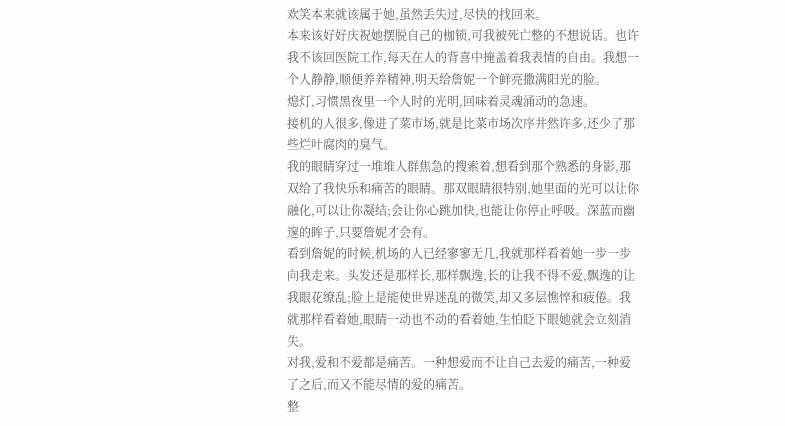欢笑本来就该属于她,虽然丢失过,尽快的找回来。
本来该好好庆祝她摆脱自己的枷锁,可我被死亡整的不想说话。也许我不该回医院工作,每天在人的背喜中掩盖着我表情的自由。我想一个人静静,顺便养养精神,明天给詹妮一个鲜亮撒满阳光的脸。
熄灯,习惯黑夜里一个人时的光明,回味着灵魂涌动的急速。
接机的人很多,像进了菜市场,就是比菜市场次序井然许多,还少了那些烂叶腐肉的臭气。
我的眼睛穿过一堆堆人群焦急的搜索着,想看到那个熟悉的身影,那双给了我快乐和痛苦的眼睛。那双眼睛很特别,她里面的光可以让你融化,可以让你凝结;会让你心跳加快,也能让你停止呼吸。深蓝而幽邃的眸子,只要詹妮才会有。
看到詹妮的时候,机场的人已经寥寥无几,我就那样看着她一步一步向我走来。头发还是那样长,那样飘逸,长的让我不得不爱,飘逸的让我眼花缭乱;脸上是能使世界迷乱的微笑,却又多层憔悴和疲倦。我就那样看着她,眼睛一动也不动的看着她,生怕眨下眼她就会立刻消失。
对我,爱和不爱都是痛苦。一种想爱而不让自己去爱的痛苦,一种爱了之后,而又不能尽情的爱的痛苦。
整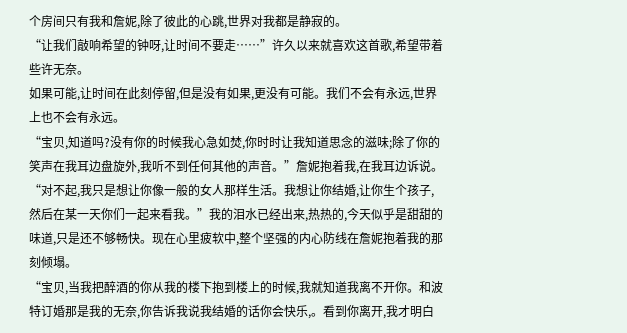个房间只有我和詹妮,除了彼此的心跳,世界对我都是静寂的。
“让我们敲响希望的钟呀,让时间不要走……”许久以来就喜欢这首歌,希望带着些许无奈。
如果可能,让时间在此刻停留,但是没有如果,更没有可能。我们不会有永远,世界上也不会有永远。
“宝贝,知道吗?没有你的时候我心急如焚,你时时让我知道思念的滋味;除了你的笑声在我耳边盘旋外,我听不到任何其他的声音。”詹妮抱着我,在我耳边诉说。
“对不起,我只是想让你像一般的女人那样生活。我想让你结婚,让你生个孩子,然后在某一天你们一起来看我。”我的泪水已经出来,热热的,今天似乎是甜甜的味道,只是还不够畅快。现在心里疲软中,整个坚强的内心防线在詹妮抱着我的那刻倾塌。
“宝贝,当我把醉酒的你从我的楼下抱到楼上的时候,我就知道我离不开你。和波特订婚那是我的无奈,你告诉我说我结婚的话你会快乐,。看到你离开,我才明白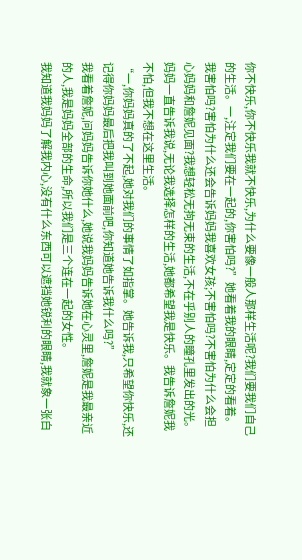你不快乐,你不快乐我就不快乐,为什么要像一般人那样生活呢?我们要我们自己的生活。一,注定我们要在一起的,你害怕吗?”她看着我的眼睛,定定的看着。
我害怕吗?害怕为什么还会告诉妈妈我喜欢女孩;不害怕吗?不害怕为什么会担心妈妈和詹妮见面?我想轻松无拘无束的生活,不在乎别人的瞳孔里发出的光。妈妈一直告诉我说,无论我选择怎样的生活,她都希望我是快乐。我告诉詹妮我不怕,但我不想在这里生活。
“一,你妈妈真的了不起,她对我们的事情了如指掌。她告诉我,只希望你快乐,还记得你妈妈最后把我叫到她面前吧,你知道她告诉我什么吗?”
我看着詹妮,问妈妈告诉你她什么,她说我妈妈告诉她在心灵里,詹妮是我最亲近的人,我是妈妈全部的生命,所以我们是三个连在一起的女性。
我知道我妈妈了解我内心,没有什么东西可以遮挡她锐利的眼睛,我就象一张白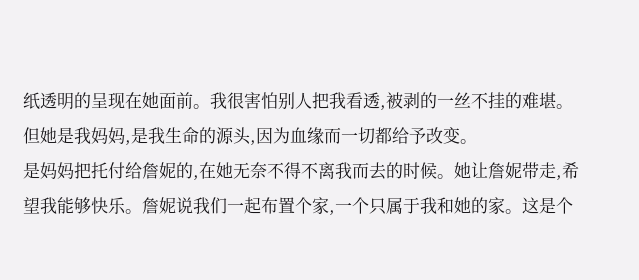纸透明的呈现在她面前。我很害怕别人把我看透,被剥的一丝不挂的难堪。但她是我妈妈,是我生命的源头,因为血缘而一切都给予改变。
是妈妈把托付给詹妮的,在她无奈不得不离我而去的时候。她让詹妮带走,希望我能够快乐。詹妮说我们一起布置个家,一个只属于我和她的家。这是个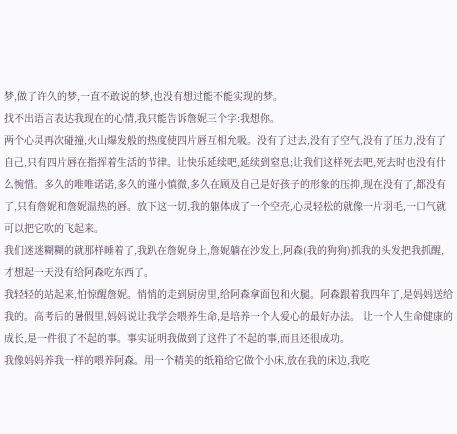梦,做了许久的梦,一直不敢说的梦,也没有想过能不能实现的梦。
找不出语言表达我现在的心情,我只能告诉詹妮三个字:我想你。
两个心灵再次碰撞,火山爆发般的热度使四片唇互相允吸。没有了过去,没有了空气,没有了压力,没有了自己,只有四片唇在指挥着生活的节律。让快乐延续吧,延续到窒息;让我们这样死去吧,死去时也没有什么惋惜。多久的唯唯诺诺,多久的谨小慎微,多久在顾及自己是好孩子的形象的压抑,现在没有了,都没有了,只有詹妮和詹妮温热的唇。放下这一切,我的躯体成了一个空壳,心灵轻松的就像一片羽毛,一口气就可以把它吹的飞起来。
我们迷迷糊糊的就那样睡着了,我趴在詹妮身上,詹妮躺在沙发上,阿森(我的狗狗)抓我的头发把我抓醒,才想起一天没有给阿森吃东西了。
我轻轻的站起来,怕惊醒詹妮。悄悄的走到厨房里,给阿森拿面包和火腿。阿森跟着我四年了,是妈妈送给我的。高考后的暑假里,妈妈说让我学会喂养生命,是培养一个人爱心的最好办法。 让一个人生命健康的成长,是一件很了不起的事。事实证明我做到了这件了不起的事,而且还很成功。
我像妈妈养我一样的喂养阿森。用一个精美的纸箱给它做个小床,放在我的床边,我吃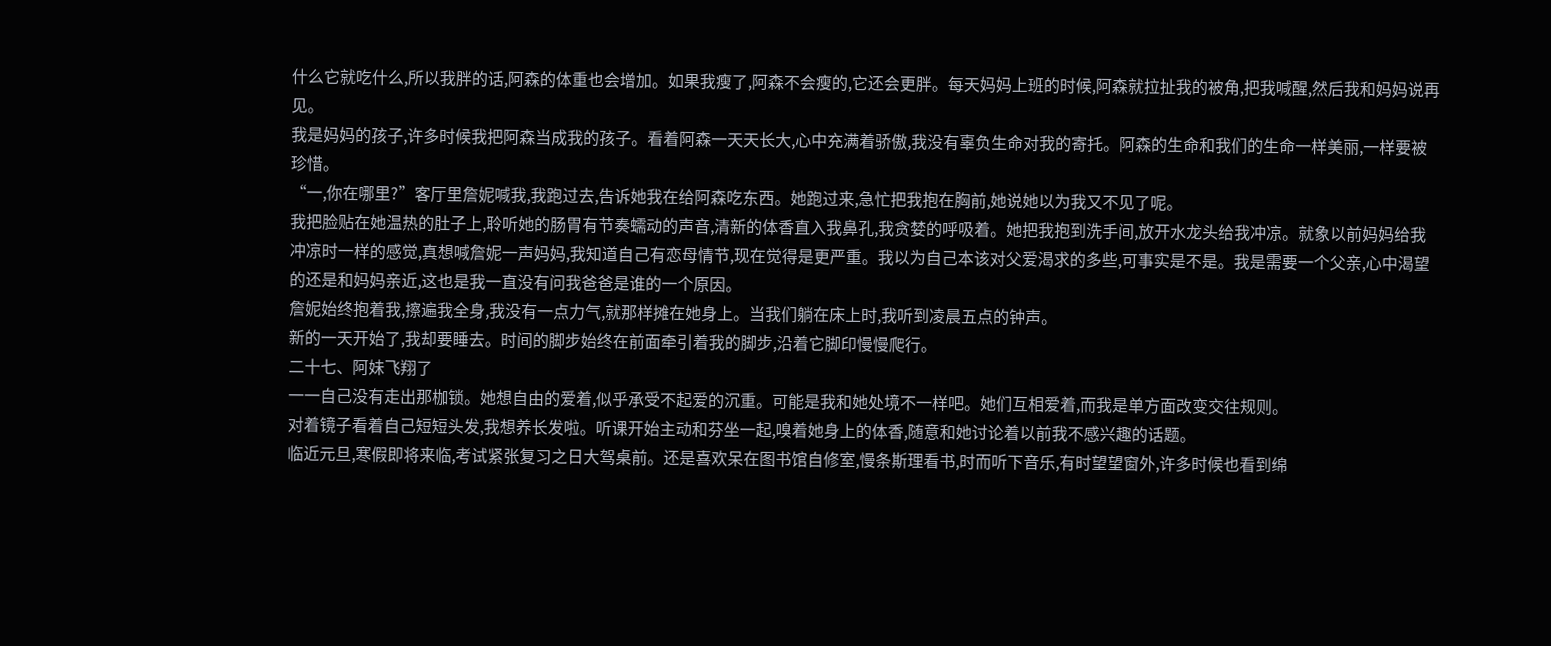什么它就吃什么,所以我胖的话,阿森的体重也会增加。如果我瘦了,阿森不会瘦的,它还会更胖。每天妈妈上班的时候,阿森就拉扯我的被角,把我喊醒,然后我和妈妈说再见。
我是妈妈的孩子,许多时候我把阿森当成我的孩子。看着阿森一天天长大,心中充满着骄傲,我没有辜负生命对我的寄托。阿森的生命和我们的生命一样美丽,一样要被珍惜。
“一,你在哪里?”客厅里詹妮喊我,我跑过去,告诉她我在给阿森吃东西。她跑过来,急忙把我抱在胸前,她说她以为我又不见了呢。
我把脸贴在她温热的肚子上,聆听她的肠胃有节奏蠕动的声音,清新的体香直入我鼻孔,我贪婪的呼吸着。她把我抱到洗手间,放开水龙头给我冲凉。就象以前妈妈给我冲凉时一样的感觉,真想喊詹妮一声妈妈,我知道自己有恋母情节,现在觉得是更严重。我以为自己本该对父爱渴求的多些,可事实是不是。我是需要一个父亲,心中渴望的还是和妈妈亲近,这也是我一直没有问我爸爸是谁的一个原因。
詹妮始终抱着我,擦遍我全身,我没有一点力气,就那样摊在她身上。当我们躺在床上时,我听到凌晨五点的钟声。
新的一天开始了,我却要睡去。时间的脚步始终在前面牵引着我的脚步,沿着它脚印慢慢爬行。
二十七、阿妹飞翔了
一一自己没有走出那枷锁。她想自由的爱着,似乎承受不起爱的沉重。可能是我和她处境不一样吧。她们互相爱着,而我是单方面改变交往规则。
对着镜子看着自己短短头发,我想养长发啦。听课开始主动和芬坐一起,嗅着她身上的体香,随意和她讨论着以前我不感兴趣的话题。
临近元旦,寒假即将来临,考试紧张复习之日大驾桌前。还是喜欢呆在图书馆自修室,慢条斯理看书,时而听下音乐,有时望望窗外,许多时候也看到绵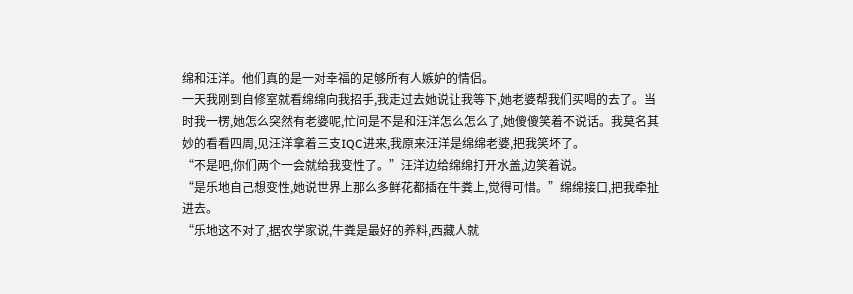绵和汪洋。他们真的是一对幸福的足够所有人嫉妒的情侣。
一天我刚到自修室就看绵绵向我招手,我走过去她说让我等下,她老婆帮我们买喝的去了。当时我一楞,她怎么突然有老婆呢,忙问是不是和汪洋怎么怎么了,她傻傻笑着不说话。我莫名其妙的看看四周,见汪洋拿着三支IQC进来,我原来汪洋是绵绵老婆,把我笑坏了。
“不是吧,你们两个一会就给我变性了。”汪洋边给绵绵打开水盖,边笑着说。
“是乐地自己想变性,她说世界上那么多鲜花都插在牛粪上,觉得可惜。”绵绵接口,把我牵扯进去。
“乐地这不对了,据农学家说,牛粪是最好的养料,西藏人就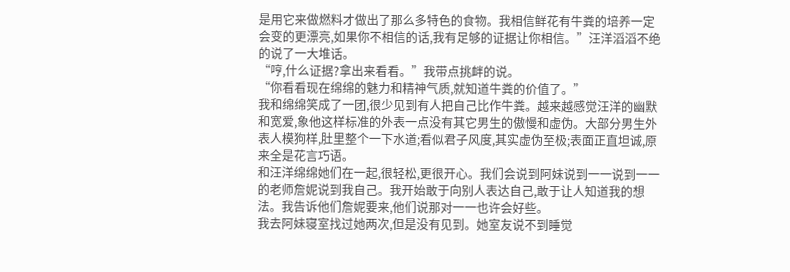是用它来做燃料才做出了那么多特色的食物。我相信鲜花有牛粪的培养一定会变的更漂亮,如果你不相信的话,我有足够的证据让你相信。”汪洋滔滔不绝的说了一大堆话。
“哼,什么证据?拿出来看看。”我带点挑衅的说。
“你看看现在绵绵的魅力和精神气质,就知道牛粪的价值了。”
我和绵绵笑成了一团,很少见到有人把自己比作牛粪。越来越感觉汪洋的幽默和宽爱,象他这样标准的外表一点没有其它男生的傲慢和虚伪。大部分男生外表人模狗样,肚里整个一下水道;看似君子风度,其实虚伪至极;表面正直坦诚,原来全是花言巧语。
和汪洋绵绵她们在一起,很轻松,更很开心。我们会说到阿妹说到一一说到一一的老师詹妮说到我自己。我开始敢于向别人表达自己,敢于让人知道我的想法。我告诉他们詹妮要来,他们说那对一一也许会好些。
我去阿妹寝室找过她两次,但是没有见到。她室友说不到睡觉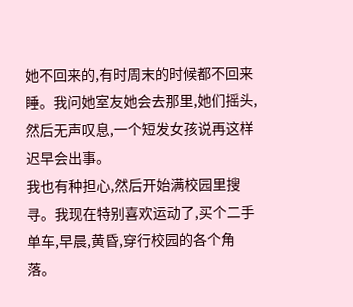她不回来的,有时周末的时候都不回来睡。我问她室友她会去那里,她们摇头,然后无声叹息,一个短发女孩说再这样迟早会出事。
我也有种担心,然后开始满校园里搜寻。我现在特别喜欢运动了,买个二手单车,早晨,黄昏,穿行校园的各个角落。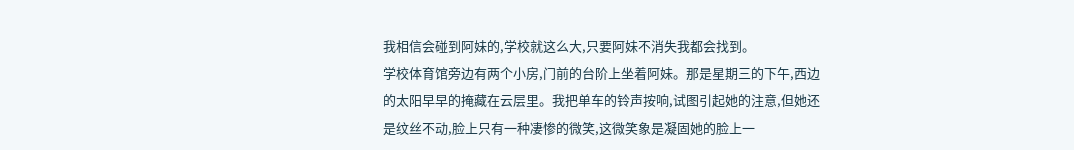我相信会碰到阿妹的,学校就这么大,只要阿妹不消失我都会找到。
学校体育馆旁边有两个小房,门前的台阶上坐着阿妹。那是星期三的下午,西边的太阳早早的掩藏在云层里。我把单车的铃声按响,试图引起她的注意,但她还是纹丝不动,脸上只有一种凄惨的微笑,这微笑象是凝固她的脸上一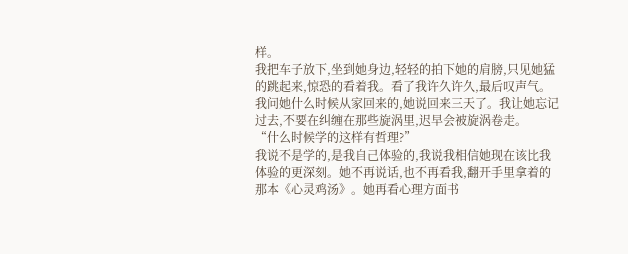样。
我把车子放下,坐到她身边,轻轻的拍下她的肩膀,只见她猛的跳起来,惊恐的看着我。看了我许久许久,最后叹声气。
我问她什么时候从家回来的,她说回来三天了。我让她忘记过去,不要在纠缠在那些旋涡里,迟早会被旋涡卷走。
“什么时候学的这样有哲理?”
我说不是学的,是我自己体验的,我说我相信她现在该比我体验的更深刻。她不再说话,也不再看我,翻开手里拿着的那本《心灵鸡汤》。她再看心理方面书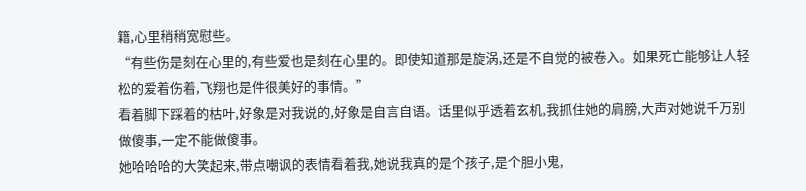籍,心里稍稍宽慰些。
“有些伤是刻在心里的,有些爱也是刻在心里的。即使知道那是旋涡,还是不自觉的被卷入。如果死亡能够让人轻松的爱着伤着,飞翔也是件很美好的事情。”
看着脚下踩着的枯叶,好象是对我说的,好象是自言自语。话里似乎透着玄机,我抓住她的肩膀,大声对她说千万别做傻事,一定不能做傻事。
她哈哈哈的大笑起来,带点嘲讽的表情看着我,她说我真的是个孩子,是个胆小鬼,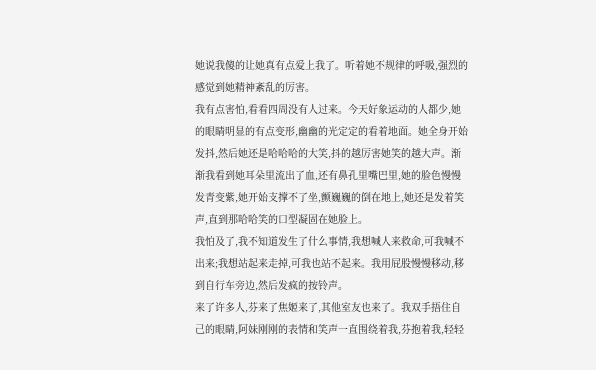她说我傻的让她真有点爱上我了。听着她不规律的呼吸,强烈的感觉到她精神紊乱的厉害。
我有点害怕,看看四周没有人过来。今天好象运动的人都少,她的眼睛明显的有点变形,幽幽的光定定的看着地面。她全身开始发抖,然后她还是哈哈哈的大笑,抖的越厉害她笑的越大声。渐渐我看到她耳朵里流出了血,还有鼻孔里嘴巴里,她的脸色慢慢发青变紫,她开始支撑不了坐,颤巍巍的倒在地上,她还是发着笑声,直到那哈哈笑的口型凝固在她脸上。
我怕及了,我不知道发生了什么事情,我想喊人来救命,可我喊不出来;我想站起来走掉,可我也站不起来。我用屁股慢慢移动,移到自行车旁边,然后发疯的按铃声。
来了许多人,芬来了焦姬来了,其他室友也来了。我双手捂住自己的眼睛,阿妹刚刚的表情和笑声一直围绕着我,芬抱着我,轻轻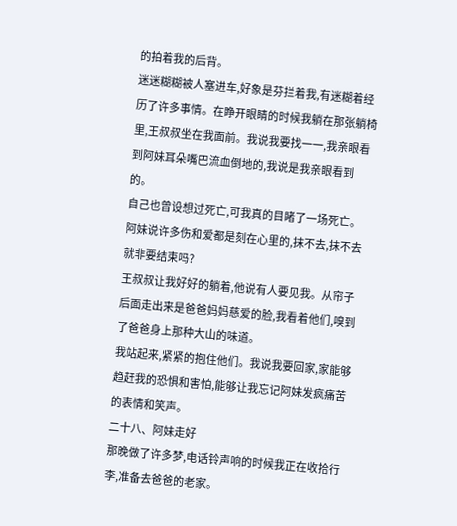的拍着我的后背。
迷迷糊糊被人塞进车,好象是芬拦着我,有迷糊着经历了许多事情。在睁开眼睛的时候我躺在那张躺椅里,王叔叔坐在我面前。我说我要找一一,我亲眼看到阿妹耳朵嘴巴流血倒地的,我说是我亲眼看到的。
自己也曾设想过死亡,可我真的目睹了一场死亡。阿妹说许多伤和爱都是刻在心里的,抹不去,抹不去就非要结束吗?
王叔叔让我好好的躺着,他说有人要见我。从帘子后面走出来是爸爸妈妈慈爱的脸,我看着他们,嗅到了爸爸身上那种大山的味道。
我站起来,紧紧的抱住他们。我说我要回家,家能够趋赶我的恐惧和害怕,能够让我忘记阿妹发疯痛苦的表情和笑声。
二十八、阿妹走好
那晚做了许多梦,电话铃声响的时候我正在收拾行李,准备去爸爸的老家。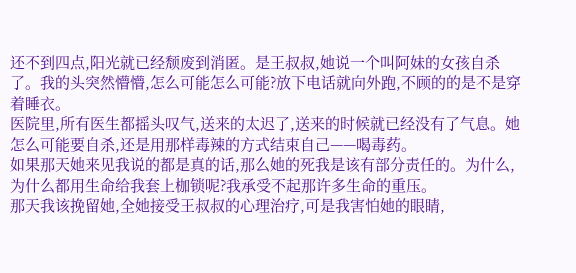还不到四点,阳光就已经颓废到消匿。是王叔叔,她说一个叫阿妹的女孩自杀了。我的头突然懵懵,怎么可能怎么可能?放下电话就向外跑,不顾的的是不是穿着睡衣。
医院里,所有医生都摇头叹气,送来的太迟了,送来的时候就已经没有了气息。她怎么可能要自杀,还是用那样毒辣的方式结束自己——喝毒药。
如果那天她来见我说的都是真的话,那么她的死我是该有部分责任的。为什么,为什么都用生命给我套上枷锁呢?我承受不起那许多生命的重压。
那天我该挽留她,全她接受王叔叔的心理治疗,可是我害怕她的眼睛,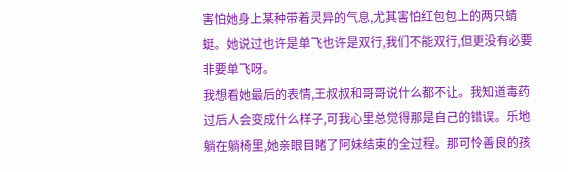害怕她身上某种带着灵异的气息,尤其害怕红包包上的两只蜻蜓。她说过也许是单飞也许是双行,我们不能双行,但更没有必要非要单飞呀。
我想看她最后的表情,王叔叔和哥哥说什么都不让。我知道毒药过后人会变成什么样子,可我心里总觉得那是自己的错误。乐地躺在躺椅里,她亲眼目睹了阿妹结束的全过程。那可怜善良的孩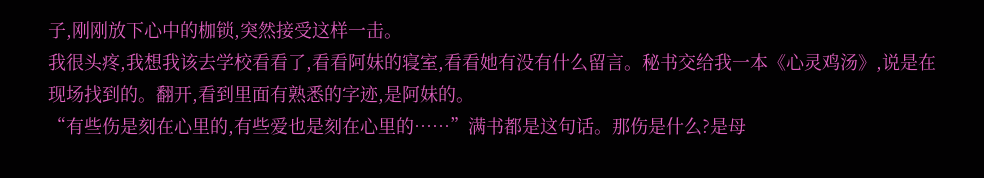子,刚刚放下心中的枷锁,突然接受这样一击。
我很头疼,我想我该去学校看看了,看看阿妹的寝室,看看她有没有什么留言。秘书交给我一本《心灵鸡汤》,说是在现场找到的。翻开,看到里面有熟悉的字迹,是阿妹的。
“有些伤是刻在心里的,有些爱也是刻在心里的……”满书都是这句话。那伤是什么?是母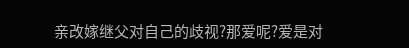亲改嫁继父对自己的歧视?那爱呢?爱是对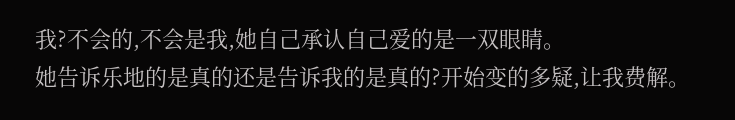我?不会的,不会是我,她自己承认自己爱的是一双眼睛。
她告诉乐地的是真的还是告诉我的是真的?开始变的多疑,让我费解。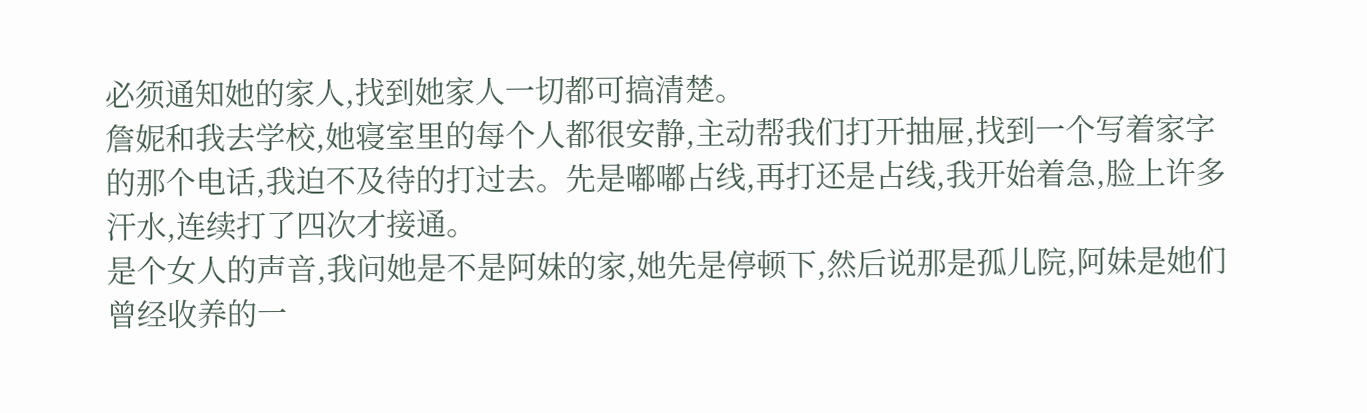必须通知她的家人,找到她家人一切都可搞清楚。
詹妮和我去学校,她寝室里的每个人都很安静,主动帮我们打开抽屉,找到一个写着家字的那个电话,我迫不及待的打过去。先是嘟嘟占线,再打还是占线,我开始着急,脸上许多汗水,连续打了四次才接通。
是个女人的声音,我问她是不是阿妹的家,她先是停顿下,然后说那是孤儿院,阿妹是她们曾经收养的一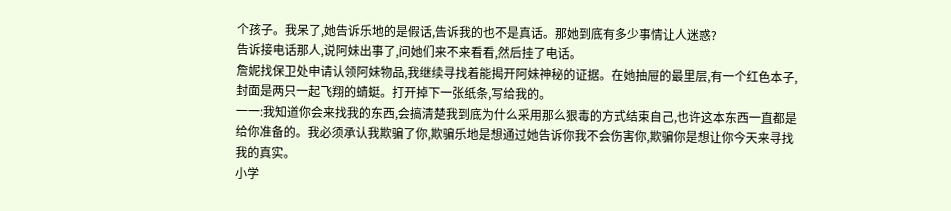个孩子。我呆了,她告诉乐地的是假话,告诉我的也不是真话。那她到底有多少事情让人迷惑?
告诉接电话那人,说阿妹出事了,问她们来不来看看,然后挂了电话。
詹妮找保卫处申请认领阿妹物品,我继续寻找着能揭开阿妹神秘的证据。在她抽屉的最里层,有一个红色本子,封面是两只一起飞翔的蜻蜓。打开掉下一张纸条,写给我的。
一一:我知道你会来找我的东西,会搞清楚我到底为什么采用那么狠毒的方式结束自己,也许这本东西一直都是给你准备的。我必须承认我欺骗了你,欺骗乐地是想通过她告诉你我不会伤害你,欺骗你是想让你今天来寻找我的真实。
小学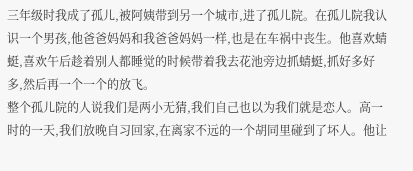三年级时我成了孤儿,被阿姨带到另一个城市,进了孤儿院。在孤儿院我认识一个男孩,他爸爸妈妈和我爸爸妈妈一样,也是在车祸中丧生。他喜欢蜻蜓,喜欢午后趁着别人都睡觉的时候带着我去花池旁边抓蜻蜓,抓好多好多,然后再一个一个的放飞。
整个孤儿院的人说我们是两小无猜,我们自己也以为我们就是恋人。高一时的一天,我们放晚自习回家,在离家不远的一个胡同里碰到了坏人。他让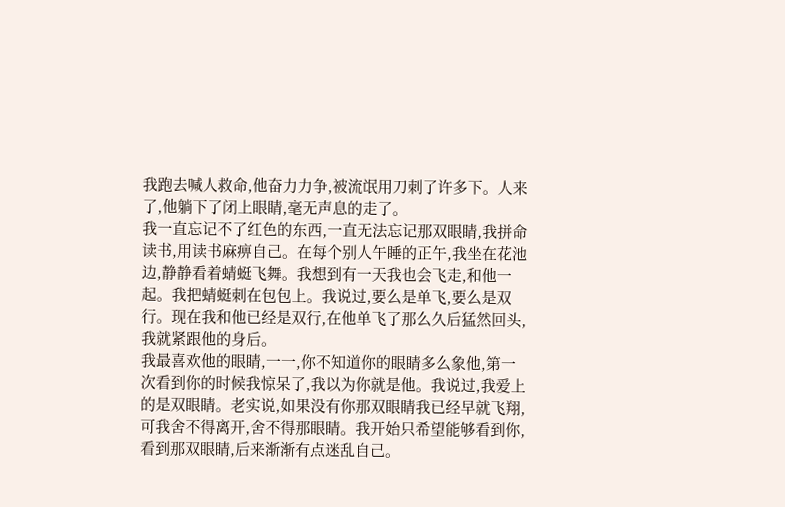我跑去喊人救命,他奋力力争,被流氓用刀刺了许多下。人来了,他躺下了闭上眼睛,毫无声息的走了。
我一直忘记不了红色的东西,一直无法忘记那双眼睛,我拼命读书,用读书麻痹自己。在每个别人午睡的正午,我坐在花池边,静静看着蜻蜓飞舞。我想到有一天我也会飞走,和他一起。我把蜻蜓刺在包包上。我说过,要么是单飞,要么是双行。现在我和他已经是双行,在他单飞了那么久后猛然回头,我就紧跟他的身后。
我最喜欢他的眼睛,一一,你不知道你的眼睛多么象他,第一次看到你的时候我惊呆了,我以为你就是他。我说过,我爱上的是双眼睛。老实说,如果没有你那双眼睛我已经早就飞翔,可我舍不得离开,舍不得那眼睛。我开始只希望能够看到你,看到那双眼睛,后来渐渐有点迷乱自己。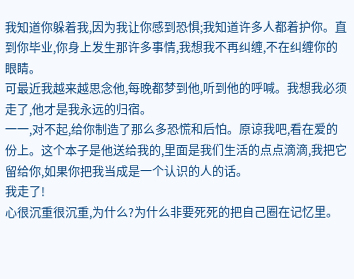我知道你躲着我,因为我让你感到恐惧;我知道许多人都着护你。直到你毕业,你身上发生那许多事情,我想我不再纠缠,不在纠缠你的眼睛。
可最近我越来越思念他,每晚都梦到他,听到他的呼喊。我想我必须走了,他才是我永远的归宿。
一一,对不起,给你制造了那么多恐慌和后怕。原谅我吧,看在爱的份上。这个本子是他送给我的,里面是我们生活的点点滴滴,我把它留给你,如果你把我当成是一个认识的人的话。
我走了!
心很沉重很沉重,为什么?为什么非要死死的把自己圈在记忆里。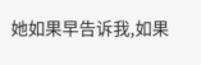她如果早告诉我,如果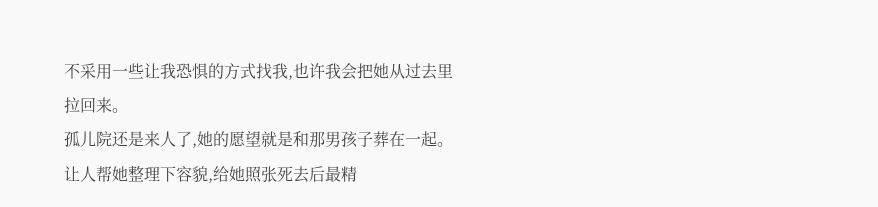不采用一些让我恐惧的方式找我,也许我会把她从过去里拉回来。
孤儿院还是来人了,她的愿望就是和那男孩子葬在一起。让人帮她整理下容貌,给她照张死去后最精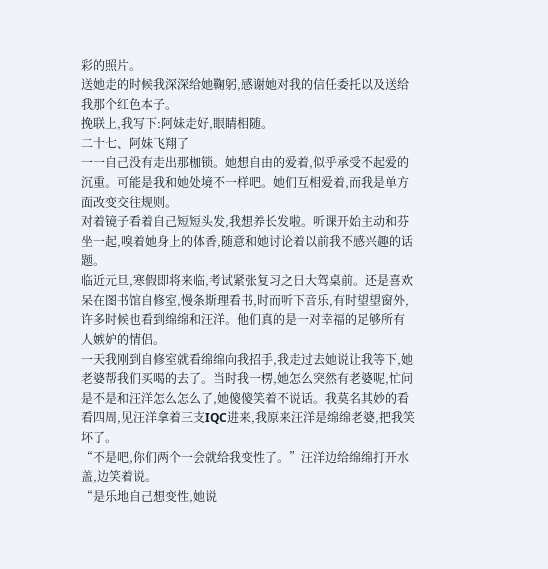彩的照片。
送她走的时候我深深给她鞠躬,感谢她对我的信任委托以及送给我那个红色本子。
挽联上,我写下:阿妹走好,眼睛相随。
二十七、阿妹飞翔了
一一自己没有走出那枷锁。她想自由的爱着,似乎承受不起爱的沉重。可能是我和她处境不一样吧。她们互相爱着,而我是单方面改变交往规则。
对着镜子看着自己短短头发,我想养长发啦。听课开始主动和芬坐一起,嗅着她身上的体香,随意和她讨论着以前我不感兴趣的话题。
临近元旦,寒假即将来临,考试紧张复习之日大驾桌前。还是喜欢呆在图书馆自修室,慢条斯理看书,时而听下音乐,有时望望窗外,许多时候也看到绵绵和汪洋。他们真的是一对幸福的足够所有人嫉妒的情侣。
一天我刚到自修室就看绵绵向我招手,我走过去她说让我等下,她老婆帮我们买喝的去了。当时我一楞,她怎么突然有老婆呢,忙问是不是和汪洋怎么怎么了,她傻傻笑着不说话。我莫名其妙的看看四周,见汪洋拿着三支IQC进来,我原来汪洋是绵绵老婆,把我笑坏了。
“不是吧,你们两个一会就给我变性了。”汪洋边给绵绵打开水盖,边笑着说。
“是乐地自己想变性,她说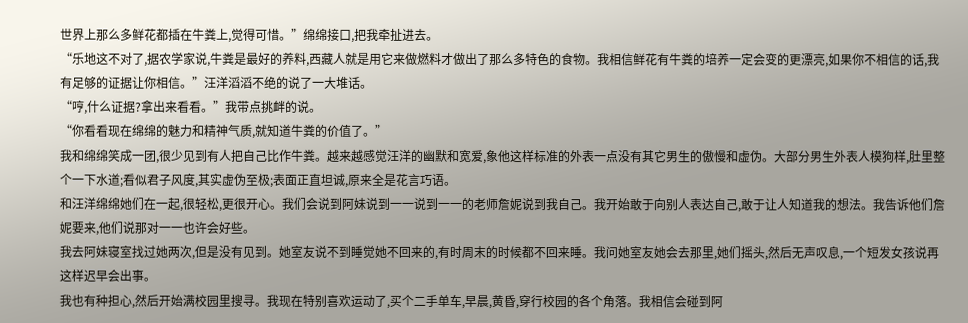世界上那么多鲜花都插在牛粪上,觉得可惜。”绵绵接口,把我牵扯进去。
“乐地这不对了,据农学家说,牛粪是最好的养料,西藏人就是用它来做燃料才做出了那么多特色的食物。我相信鲜花有牛粪的培养一定会变的更漂亮,如果你不相信的话,我有足够的证据让你相信。”汪洋滔滔不绝的说了一大堆话。
“哼,什么证据?拿出来看看。”我带点挑衅的说。
“你看看现在绵绵的魅力和精神气质,就知道牛粪的价值了。”
我和绵绵笑成一团,很少见到有人把自己比作牛粪。越来越感觉汪洋的幽默和宽爱,象他这样标准的外表一点没有其它男生的傲慢和虚伪。大部分男生外表人模狗样,肚里整个一下水道;看似君子风度,其实虚伪至极;表面正直坦诚,原来全是花言巧语。
和汪洋绵绵她们在一起,很轻松,更很开心。我们会说到阿妹说到一一说到一一的老师詹妮说到我自己。我开始敢于向别人表达自己,敢于让人知道我的想法。我告诉他们詹妮要来,他们说那对一一也许会好些。
我去阿妹寝室找过她两次,但是没有见到。她室友说不到睡觉她不回来的,有时周末的时候都不回来睡。我问她室友她会去那里,她们摇头,然后无声叹息,一个短发女孩说再这样迟早会出事。
我也有种担心,然后开始满校园里搜寻。我现在特别喜欢运动了,买个二手单车,早晨,黄昏,穿行校园的各个角落。我相信会碰到阿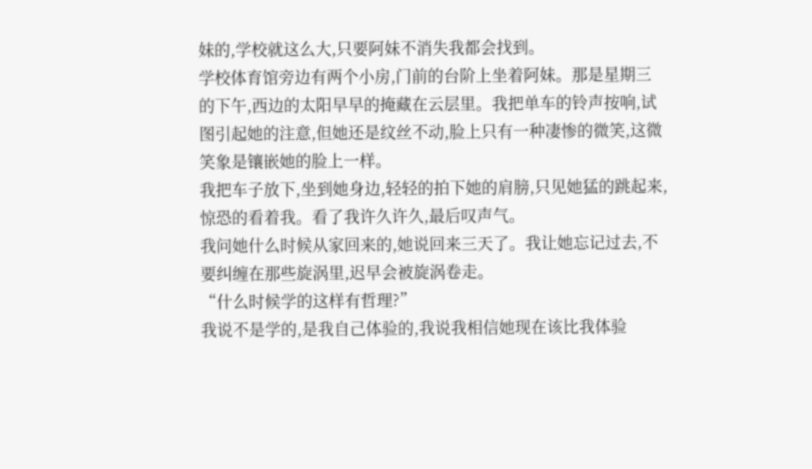妹的,学校就这么大,只要阿妹不消失我都会找到。
学校体育馆旁边有两个小房,门前的台阶上坐着阿妹。那是星期三的下午,西边的太阳早早的掩藏在云层里。我把单车的铃声按响,试图引起她的注意,但她还是纹丝不动,脸上只有一种凄惨的微笑,这微笑象是镶嵌她的脸上一样。
我把车子放下,坐到她身边,轻轻的拍下她的肩膀,只见她猛的跳起来,惊恐的看着我。看了我许久许久,最后叹声气。
我问她什么时候从家回来的,她说回来三天了。我让她忘记过去,不要纠缠在那些旋涡里,迟早会被旋涡卷走。
“什么时候学的这样有哲理?”
我说不是学的,是我自己体验的,我说我相信她现在该比我体验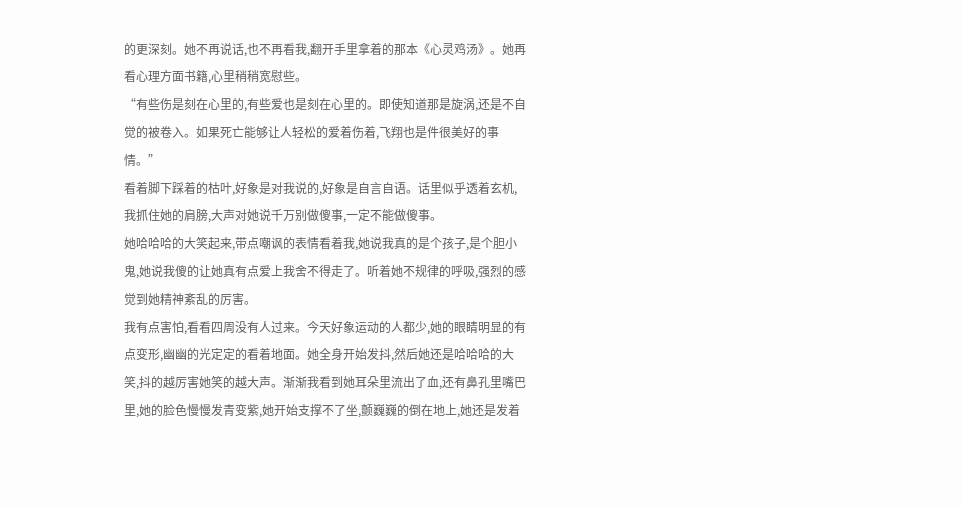的更深刻。她不再说话,也不再看我,翻开手里拿着的那本《心灵鸡汤》。她再看心理方面书籍,心里稍稍宽慰些。
“有些伤是刻在心里的,有些爱也是刻在心里的。即使知道那是旋涡,还是不自觉的被卷入。如果死亡能够让人轻松的爱着伤着,飞翔也是件很美好的事情。”
看着脚下踩着的枯叶,好象是对我说的,好象是自言自语。话里似乎透着玄机,我抓住她的肩膀,大声对她说千万别做傻事,一定不能做傻事。
她哈哈哈的大笑起来,带点嘲讽的表情看着我,她说我真的是个孩子,是个胆小鬼,她说我傻的让她真有点爱上我舍不得走了。听着她不规律的呼吸,强烈的感觉到她精神紊乱的厉害。
我有点害怕,看看四周没有人过来。今天好象运动的人都少,她的眼睛明显的有点变形,幽幽的光定定的看着地面。她全身开始发抖,然后她还是哈哈哈的大笑,抖的越厉害她笑的越大声。渐渐我看到她耳朵里流出了血,还有鼻孔里嘴巴里,她的脸色慢慢发青变紫,她开始支撑不了坐,颤巍巍的倒在地上,她还是发着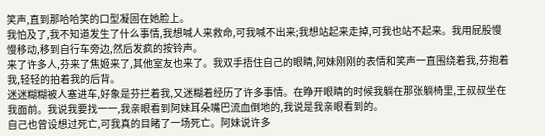笑声,直到那哈哈笑的口型凝固在她脸上。
我怕及了,我不知道发生了什么事情,我想喊人来救命,可我喊不出来;我想站起来走掉,可我也站不起来。我用屁股慢慢移动,移到自行车旁边,然后发疯的按铃声。
来了许多人,芬来了焦姬来了,其他室友也来了。我双手捂住自己的眼睛,阿妹刚刚的表情和笑声一直围绕着我,芬抱着我,轻轻的拍着我的后背。
迷迷糊糊被人塞进车,好象是芬拦着我,又迷糊着经历了许多事情。在睁开眼睛的时候我躺在那张躺椅里,王叔叔坐在我面前。我说我要找一一,我亲眼看到阿妹耳朵嘴巴流血倒地的,我说是我亲眼看到的。
自己也曾设想过死亡,可我真的目睹了一场死亡。阿妹说许多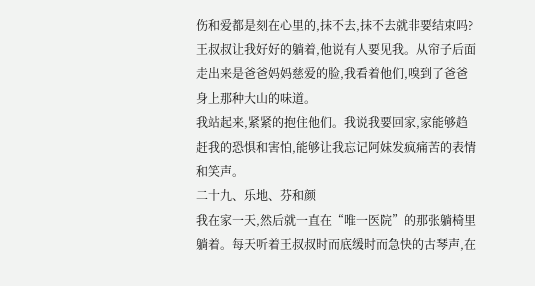伤和爱都是刻在心里的,抹不去,抹不去就非要结束吗?
王叔叔让我好好的躺着,他说有人要见我。从帘子后面走出来是爸爸妈妈慈爱的脸,我看着他们,嗅到了爸爸身上那种大山的味道。
我站起来,紧紧的抱住他们。我说我要回家,家能够趋赶我的恐惧和害怕,能够让我忘记阿妹发疯痛苦的表情和笑声。
二十九、乐地、芬和颜
我在家一天,然后就一直在“唯一医院”的那张躺椅里躺着。每天听着王叔叔时而底缓时而急快的古琴声,在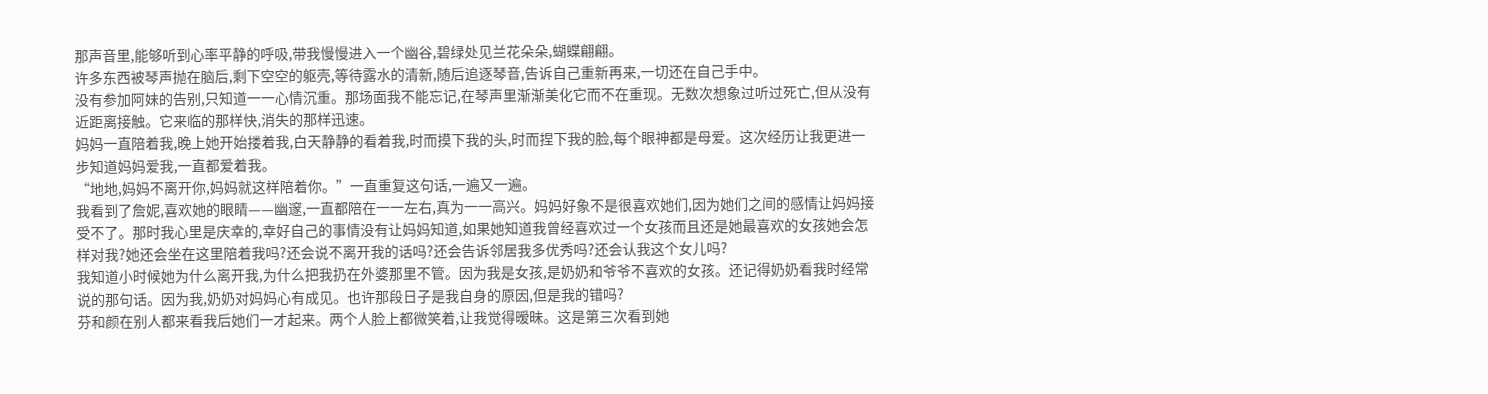那声音里,能够听到心率平静的呼吸,带我慢慢进入一个幽谷,碧绿处见兰花朵朵,蝴蝶翩翩。
许多东西被琴声抛在脑后,剩下空空的躯壳,等待露水的清新,随后追逐琴音,告诉自己重新再来,一切还在自己手中。
没有参加阿妹的告别,只知道一一心情沉重。那场面我不能忘记,在琴声里渐渐美化它而不在重现。无数次想象过听过死亡,但从没有近距离接触。它来临的那样快,消失的那样迅速。
妈妈一直陪着我,晚上她开始搂着我,白天静静的看着我,时而摸下我的头,时而捏下我的脸,每个眼神都是母爱。这次经历让我更进一步知道妈妈爱我,一直都爱着我。
“地地,妈妈不离开你,妈妈就这样陪着你。”一直重复这句话,一遍又一遍。
我看到了詹妮,喜欢她的眼睛——幽邃,一直都陪在一一左右,真为一一高兴。妈妈好象不是很喜欢她们,因为她们之间的感情让妈妈接受不了。那时我心里是庆幸的,幸好自己的事情没有让妈妈知道,如果她知道我曾经喜欢过一个女孩而且还是她最喜欢的女孩她会怎样对我?她还会坐在这里陪着我吗?还会说不离开我的话吗?还会告诉邻居我多优秀吗?还会认我这个女儿吗?
我知道小时候她为什么离开我,为什么把我扔在外婆那里不管。因为我是女孩,是奶奶和爷爷不喜欢的女孩。还记得奶奶看我时经常说的那句话。因为我,奶奶对妈妈心有成见。也许那段日子是我自身的原因,但是我的错吗?
芬和颜在别人都来看我后她们一才起来。两个人脸上都微笑着,让我觉得暧昧。这是第三次看到她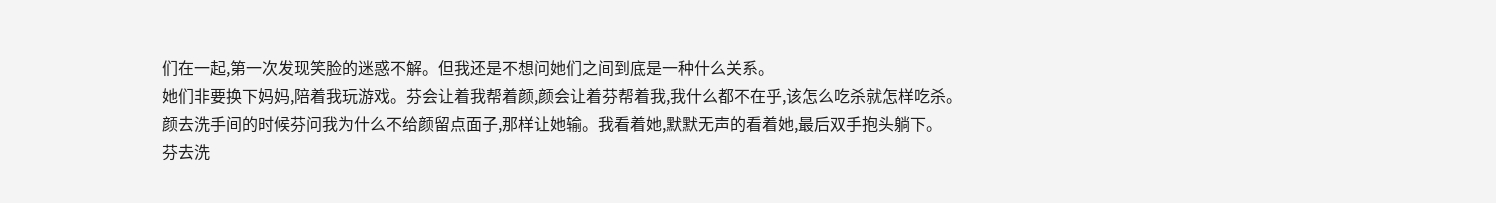们在一起,第一次发现笑脸的迷惑不解。但我还是不想问她们之间到底是一种什么关系。
她们非要换下妈妈,陪着我玩游戏。芬会让着我帮着颜,颜会让着芬帮着我,我什么都不在乎,该怎么吃杀就怎样吃杀。
颜去洗手间的时候芬问我为什么不给颜留点面子,那样让她输。我看着她,默默无声的看着她,最后双手抱头躺下。
芬去洗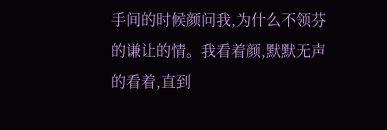手间的时候颜问我,为什么不领芬的谦让的情。我看着颜,默默无声的看着,直到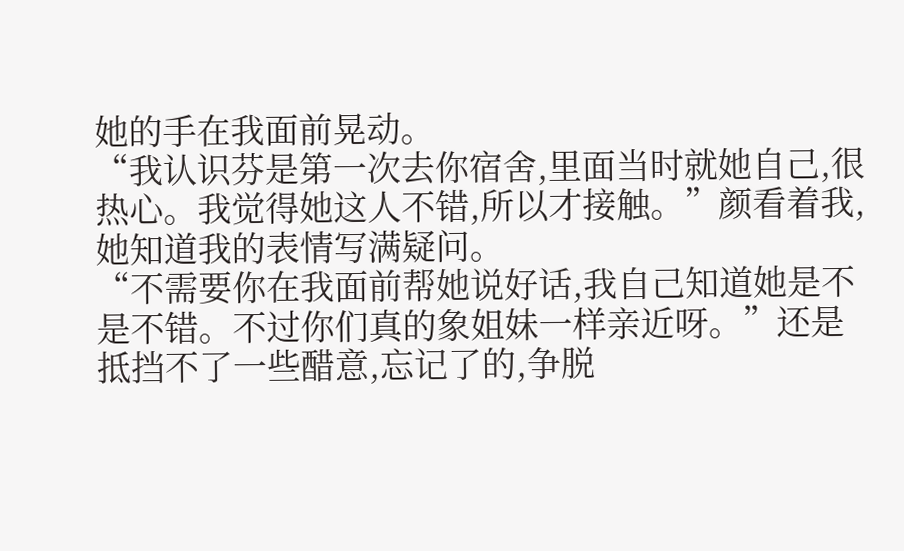她的手在我面前晃动。
“我认识芬是第一次去你宿舍,里面当时就她自己,很热心。我觉得她这人不错,所以才接触。”颜看着我,她知道我的表情写满疑问。
“不需要你在我面前帮她说好话,我自己知道她是不是不错。不过你们真的象姐妹一样亲近呀。”还是抵挡不了一些醋意,忘记了的,争脱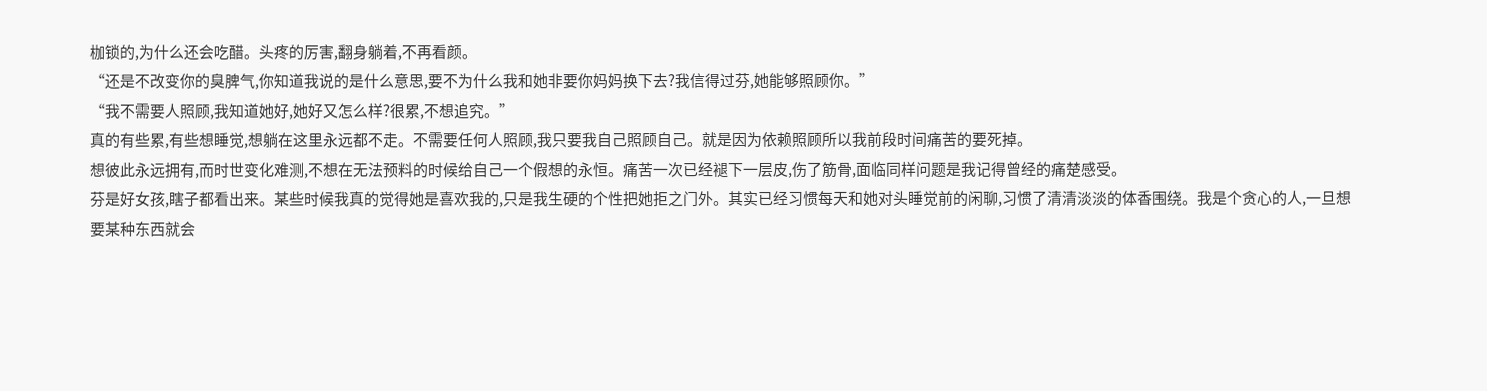枷锁的,为什么还会吃醋。头疼的厉害,翻身躺着,不再看颜。
“还是不改变你的臭脾气,你知道我说的是什么意思,要不为什么我和她非要你妈妈换下去?我信得过芬,她能够照顾你。”
“我不需要人照顾,我知道她好,她好又怎么样?很累,不想追究。”
真的有些累,有些想睡觉,想躺在这里永远都不走。不需要任何人照顾,我只要我自己照顾自己。就是因为依赖照顾所以我前段时间痛苦的要死掉。
想彼此永远拥有,而时世变化难测,不想在无法预料的时候给自己一个假想的永恒。痛苦一次已经褪下一层皮,伤了筋骨,面临同样问题是我记得曾经的痛楚感受。
芬是好女孩,瞎子都看出来。某些时候我真的觉得她是喜欢我的,只是我生硬的个性把她拒之门外。其实已经习惯每天和她对头睡觉前的闲聊,习惯了清清淡淡的体香围绕。我是个贪心的人,一旦想要某种东西就会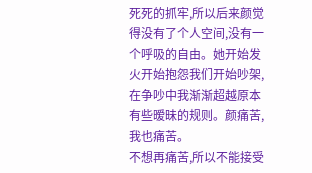死死的抓牢,所以后来颜觉得没有了个人空间,没有一个呼吸的自由。她开始发火开始抱怨我们开始吵架,在争吵中我渐渐超越原本有些暧昧的规则。颜痛苦,我也痛苦。
不想再痛苦,所以不能接受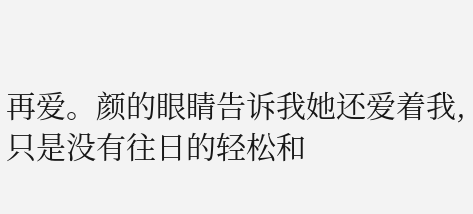再爱。颜的眼睛告诉我她还爱着我,只是没有往日的轻松和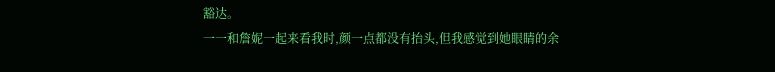豁达。
一一和詹妮一起来看我时,颜一点都没有抬头,但我感觉到她眼睛的余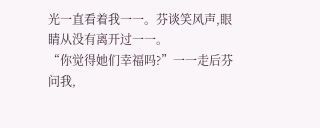光一直看着我一一。芬谈笑风声,眼睛从没有离开过一一。
“你觉得她们幸福吗?”一一走后芬问我,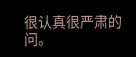很认真很严肃的问。